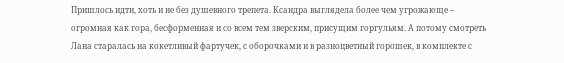Пришлось идти, хоть и не без душевного трепета. Ксандра выглядела более чем угрожающе – огромная как гора, бесформенная и со всем тем зверским, присущим горгульям. А потому смотреть Лана старалась на кокетливый фартучек, с оборочками и в разноцветный горошек, в комплекте с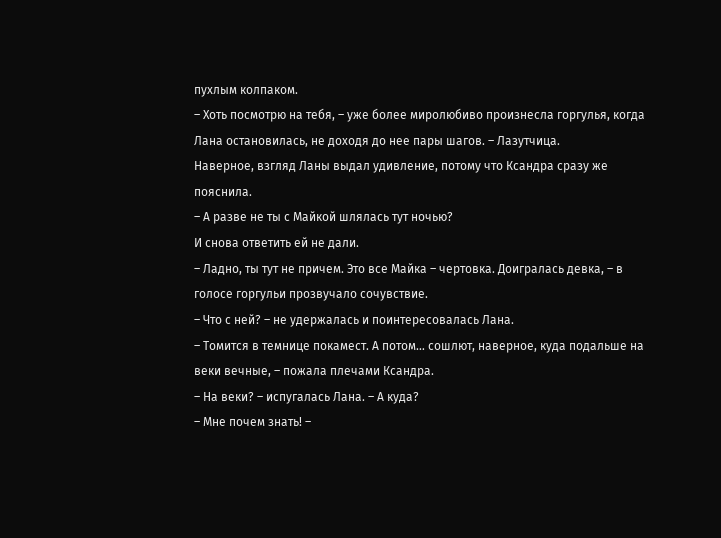пухлым колпаком.
– Хоть посмотрю на тебя, – уже более миролюбиво произнесла горгулья, когда Лана остановилась, не доходя до нее пары шагов. – Лазутчица.
Наверное, взгляд Ланы выдал удивление, потому что Ксандра сразу же пояснила.
– А разве не ты с Майкой шлялась тут ночью?
И снова ответить ей не дали.
– Ладно, ты тут не причем. Это все Майка – чертовка. Доигралась девка, – в голосе горгульи прозвучало сочувствие.
– Что с ней? – не удержалась и поинтересовалась Лана.
– Томится в темнице покамест. А потом… сошлют, наверное, куда подальше на веки вечные, – пожала плечами Ксандра.
– На веки? – испугалась Лана. – А куда?
– Мне почем знать! –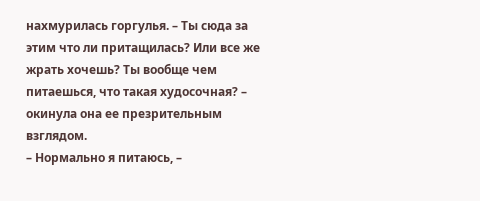нахмурилась горгулья. – Ты сюда за этим что ли притащилась? Или все же жрать хочешь? Ты вообще чем питаешься, что такая худосочная? – окинула она ее презрительным взглядом.
– Нормально я питаюсь, –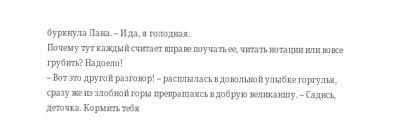буркнула Лана. – И да, я голодная.
Почему тут каждый считает вправе поучать ее, читать нотации или вовсе грубить? Надоело!
– Вот это другой разговор! – расплылась в довольной улыбке горгулья, сразу же из злобной горы превращаясь в добрую великаншу. – Садись, деточка. Кормить тебя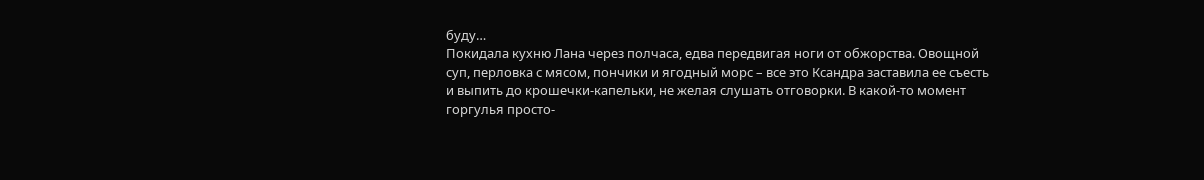буду…
Покидала кухню Лана через полчаса, едва передвигая ноги от обжорства. Овощной суп, перловка с мясом, пончики и ягодный морс – все это Ксандра заставила ее съесть и выпить до крошечки-капельки, не желая слушать отговорки. В какой-то момент горгулья просто-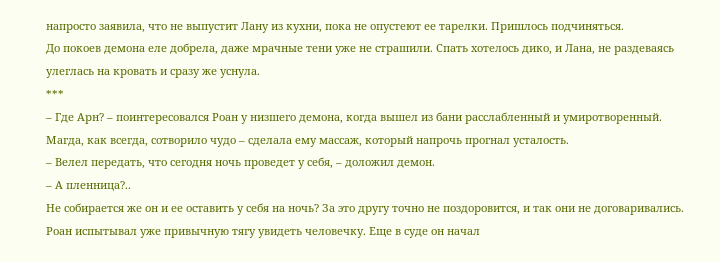напросто заявила, что не выпустит Лану из кухни, пока не опустеют ее тарелки. Пришлось подчиняться.
До покоев демона еле добрела, даже мрачные тени уже не страшили. Спать хотелось дико, и Лана, не раздеваясь улеглась на кровать и сразу же уснула.
***
– Где Арн? – поинтересовался Роан у низшего демона, когда вышел из бани расслабленный и умиротворенный.
Магда, как всегда, сотворило чудо – сделала ему массаж, который напрочь прогнал усталость.
– Велел передать, что сегодня ночь проведет у себя, – доложил демон.
– А пленница?..
Не собирается же он и ее оставить у себя на ночь? За это другу точно не поздоровится, и так они не договаривались.
Роан испытывал уже привычную тягу увидеть человечку. Еще в суде он начал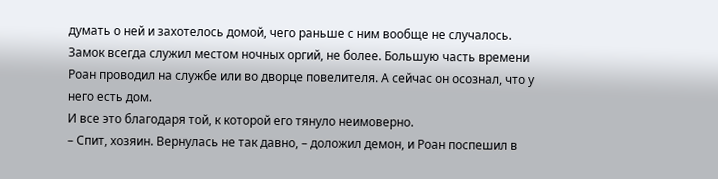думать о ней и захотелось домой, чего раньше с ним вообще не случалось. Замок всегда служил местом ночных оргий, не более. Большую часть времени Роан проводил на службе или во дворце повелителя. А сейчас он осознал, что у него есть дом.
И все это благодаря той, к которой его тянуло неимоверно.
– Спит, хозяин. Вернулась не так давно, – доложил демон, и Роан поспешил в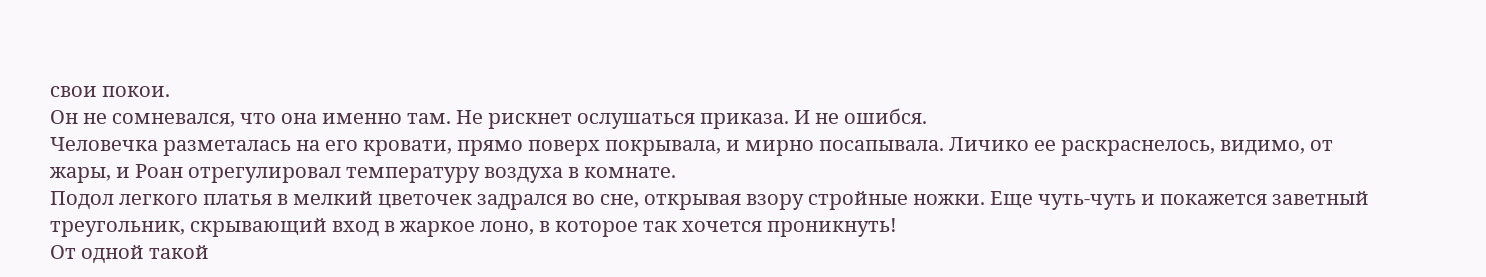свои покои.
Он не сомневался, что она именно там. Не рискнет ослушаться приказа. И не ошибся.
Человечка разметалась на его кровати, прямо поверх покрывала, и мирно посапывала. Личико ее раскраснелось, видимо, от жары, и Роан отрегулировал температуру воздуха в комнате.
Подол легкого платья в мелкий цветочек задрался во сне, открывая взору стройные ножки. Еще чуть-чуть и покажется заветный треугольник, скрывающий вход в жаркое лоно, в которое так хочется проникнуть!
От одной такой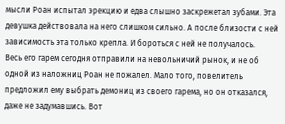мысли Роан испытал эрекцию и едва слышно заскрежетал зубами. Эта девушка действовала на него слишком сильно. А после близости с ней зависимость эта только крепла. И бороться с ней не получалось.
Весь его гарем сегодня отправили на невольничий рынок, и не об одной из наложниц Роан не пожалел. Мало того, повелитель предложил ему выбрать демониц из своего гарема, но он отказался, даже не задумавшись. Вот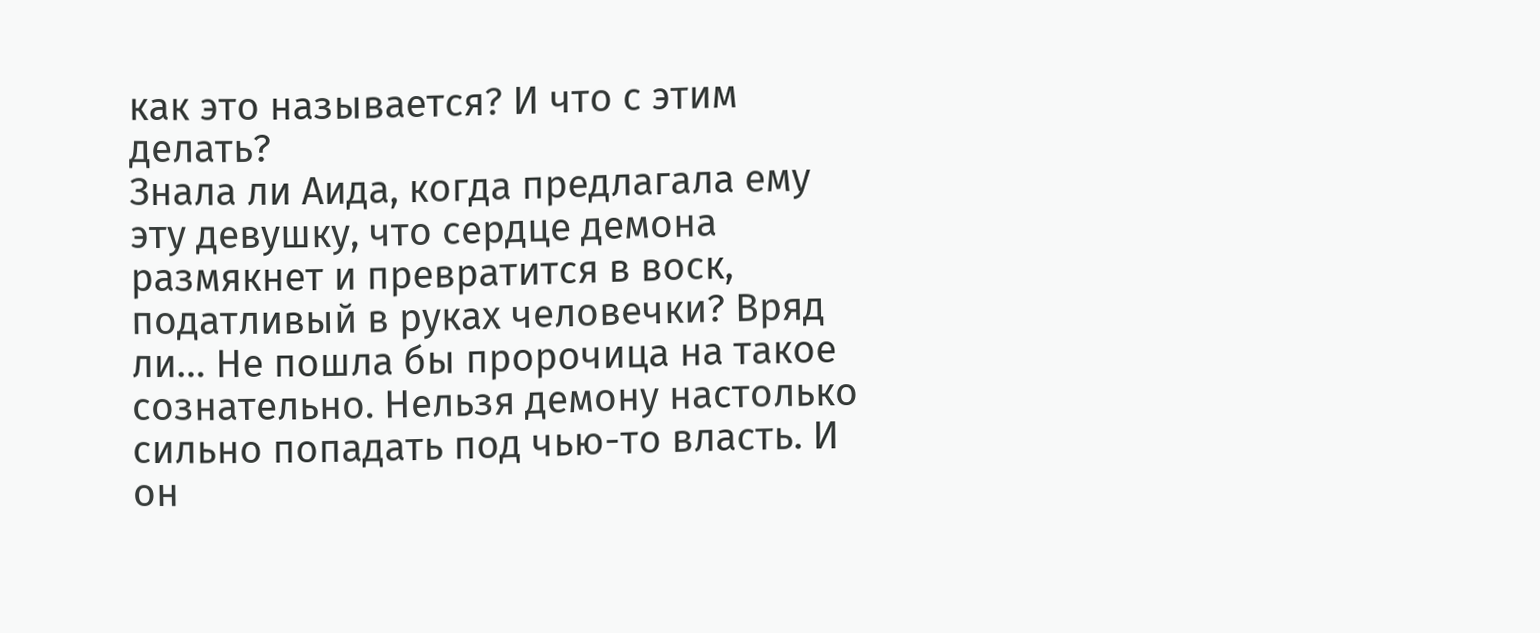как это называется? И что с этим делать?
Знала ли Аида, когда предлагала ему эту девушку, что сердце демона размякнет и превратится в воск, податливый в руках человечки? Вряд ли… Не пошла бы пророчица на такое сознательно. Нельзя демону настолько сильно попадать под чью-то власть. И он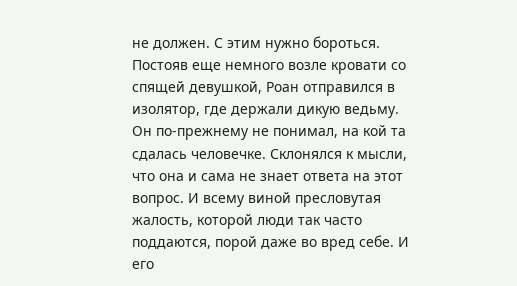не должен. С этим нужно бороться.
Постояв еще немного возле кровати со спящей девушкой, Роан отправился в изолятор, где держали дикую ведьму. Он по-прежнему не понимал, на кой та сдалась человечке. Склонялся к мысли, что она и сама не знает ответа на этот вопрос. И всему виной пресловутая жалость, которой люди так часто поддаются, порой даже во вред себе. И его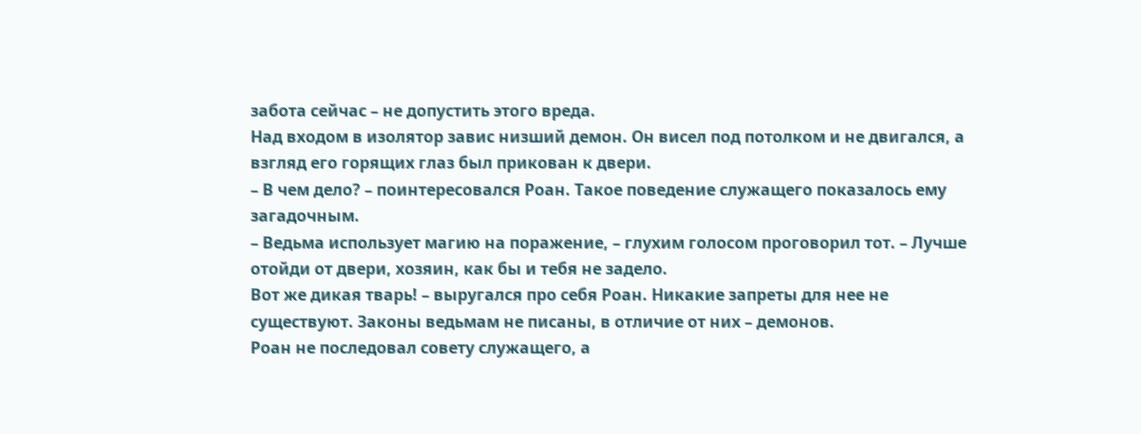забота сейчас – не допустить этого вреда.
Над входом в изолятор завис низший демон. Он висел под потолком и не двигался, а взгляд его горящих глаз был прикован к двери.
– В чем дело? – поинтересовался Роан. Такое поведение служащего показалось ему загадочным.
– Ведьма использует магию на поражение, – глухим голосом проговорил тот. – Лучше отойди от двери, хозяин, как бы и тебя не задело.
Вот же дикая тварь! – выругался про себя Роан. Никакие запреты для нее не существуют. Законы ведьмам не писаны, в отличие от них – демонов.
Роан не последовал совету служащего, а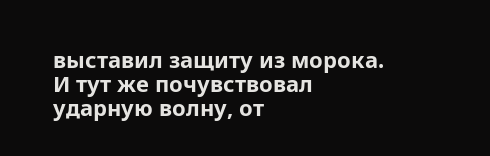выставил защиту из морока. И тут же почувствовал ударную волну, от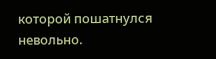которой пошатнулся невольно.